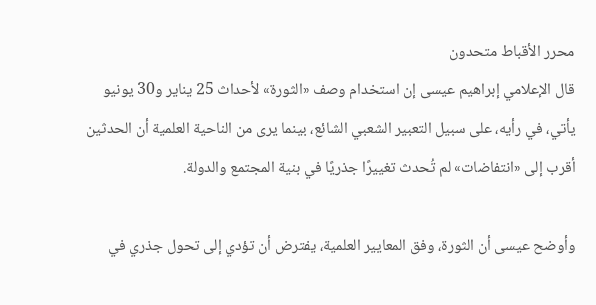محرر الأقباط متحدون
قال الإعلامي إبراهيم عيسى إن استخدام وصف «الثورة» لأحداث 25 يناير و30 يونيو يأتي، في رأيه، على سبيل التعبير الشعبي الشائع، بينما يرى من الناحية العلمية أن الحدثين أقرب إلى «انتفاضات» لم تُحدث تغييرًا جذريًا في بنية المجتمع والدولة.

وأوضح عيسى أن الثورة، وفق المعايير العلمية، يفترض أن تؤدي إلى تحول جذري في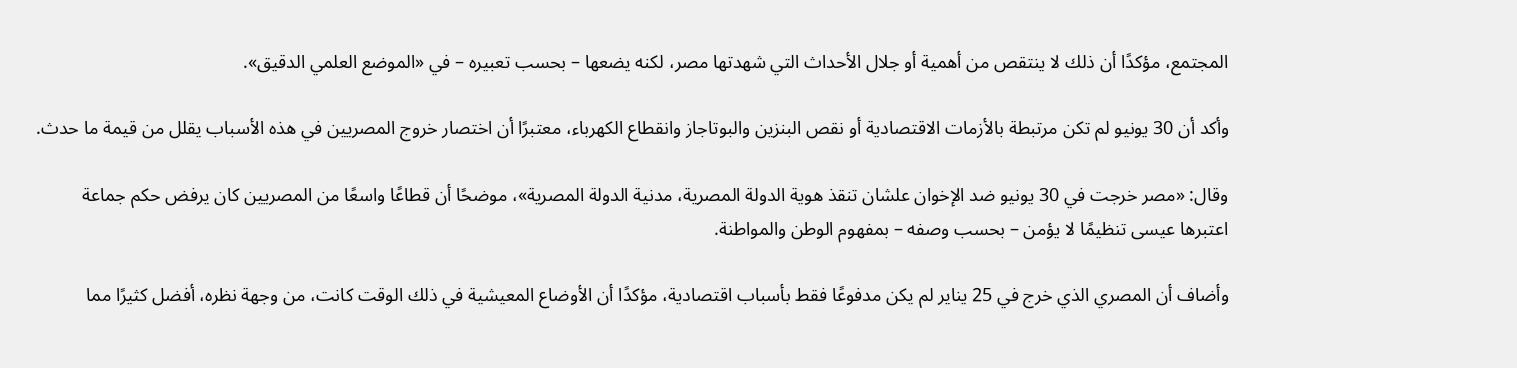المجتمع، مؤكدًا أن ذلك لا ينتقص من أهمية أو جلال الأحداث التي شهدتها مصر، لكنه يضعها – بحسب تعبيره – في «الموضع العلمي الدقيق».

وأكد أن 30 يونيو لم تكن مرتبطة بالأزمات الاقتصادية أو نقص البنزين والبوتاجاز وانقطاع الكهرباء، معتبرًا أن اختصار خروج المصريين في هذه الأسباب يقلل من قيمة ما حدث.

وقال: «مصر خرجت في 30 يونيو ضد الإخوان علشان تنقذ هوية الدولة المصرية، مدنية الدولة المصرية»، موضحًا أن قطاعًا واسعًا من المصريين كان يرفض حكم جماعة اعتبرها عيسى تنظيمًا لا يؤمن – بحسب وصفه – بمفهوم الوطن والمواطنة.

وأضاف أن المصري الذي خرج في 25 يناير لم يكن مدفوعًا فقط بأسباب اقتصادية، مؤكدًا أن الأوضاع المعيشية في ذلك الوقت كانت، من وجهة نظره، أفضل كثيرًا مما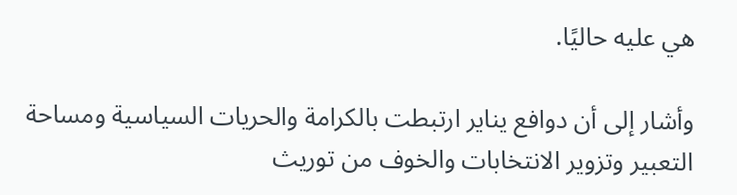هي عليه حاليًا.

وأشار إلى أن دوافع يناير ارتبطت بالكرامة والحريات السياسية ومساحة التعبير وتزوير الانتخابات والخوف من توريث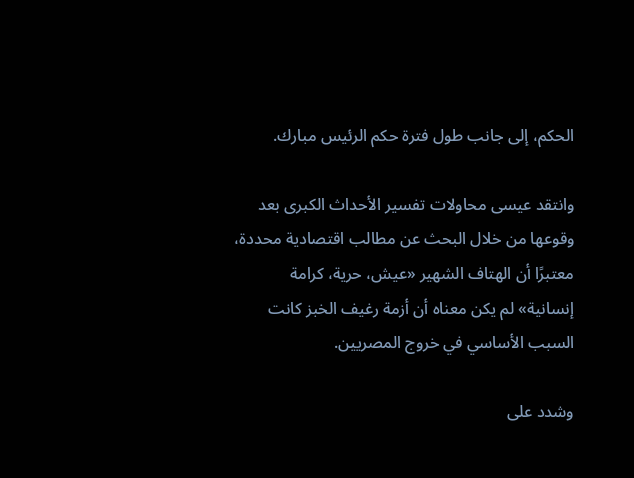الحكم، إلى جانب طول فترة حكم الرئيس مبارك.

وانتقد عيسى محاولات تفسير الأحداث الكبرى بعد وقوعها من خلال البحث عن مطالب اقتصادية محددة، معتبرًا أن الهتاف الشهير «عيش، حرية، كرامة إنسانية» لم يكن معناه أن أزمة رغيف الخبز كانت السبب الأساسي في خروج المصريين.

وشدد على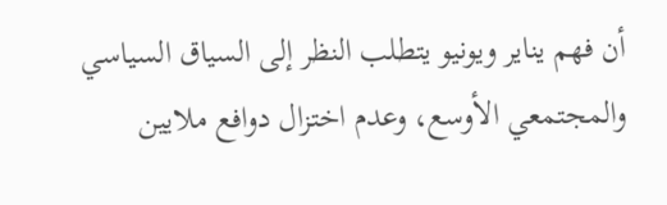أن فهم يناير ويونيو يتطلب النظر إلى السياق السياسي والمجتمعي الأوسع، وعدم اختزال دوافع ملايين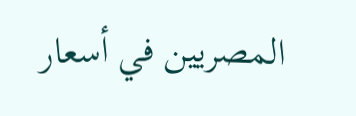المصريين في أسعار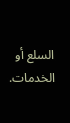السلع أو الخدمات.